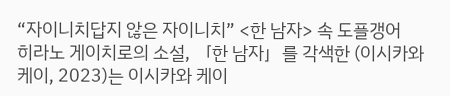“자이니치답지 않은 자이니치” <한 남자> 속 도플갱어
히라노 게이치로의 소설, 「한 남자」를 각색한 (이시카와 케이, 2023)는 이시카와 케이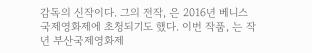감독의 신작이다. 그의 전작, 은 2016년 베니스국제영화제에 초청되기도 했다. 이번 작품, 는 작년 부산국제영화제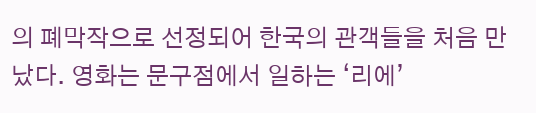의 폐막작으로 선정되어 한국의 관객들을 처음 만났다. 영화는 문구점에서 일하는 ‘리에’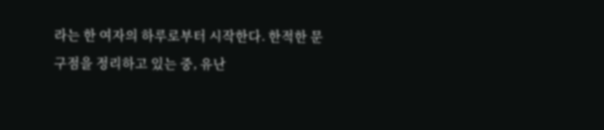라는 한 여자의 하루로부터 시작한다. 한적한 문구점을 정리하고 있는 중, 유난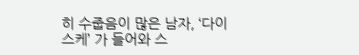히 수줍음이 많은 남자, ‘다이스케’ 가 들어와 스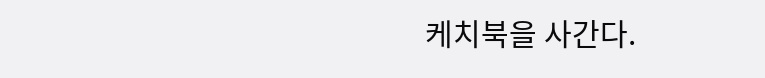케치북을 사간다.